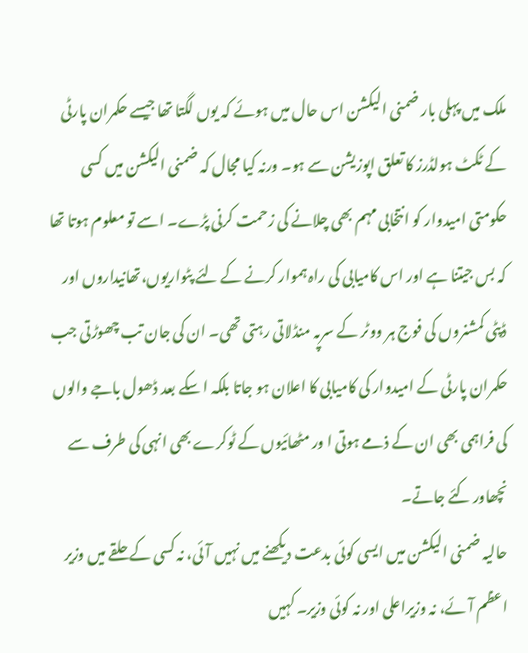ملک میں پہلی بار ضمنی الیکشن اس حال میں ہوئے کہ یوں لگتا تھا جیسے حکمران پارٹی کے ٹکٹ ہولڈرز کا تعلق اپوزیشن سے ہو۔ ورنہ کیا مجال کہ ضمنی الیکشن میں کسی حکومتی امیدوار کو انتخابی مہم بھی چلانے کی زحمت کرنی پڑے۔ اسے تو معلوم ہوتا تھا کہ بس جیتنا ہے اور اس کامیابی کی راہ ہموار کرنے کے لئے پٹواریوں،تھانیداروں اور ڈپٹی کمشنروں کی فوج ہر ووٹر کے سرپہ منڈلاتی رہتی تھی۔ ان کی جان تب چھوڑتی جب حکمران پارٹی کے امیدوار کی کامیابی کا اعلان ہو جاتا بلکہ ا سکے بعد ڈھول باجے والوں کی فراہمی بھی ان کے ذمے ہوتی ا ور مٹھائیوں کے ٹوکرے بھی انہی کی طرف سے نچھاور کئے جاتے۔
حالیہ ضمنی الیکشن میں ایسی کوئی بدعت دیکھنے میں نہیں آئی، نہ کسی کے حلقے میں وزیر اعظم آئے، نہ وزیراعلی اور نہ کوئی وزیر۔ کہیں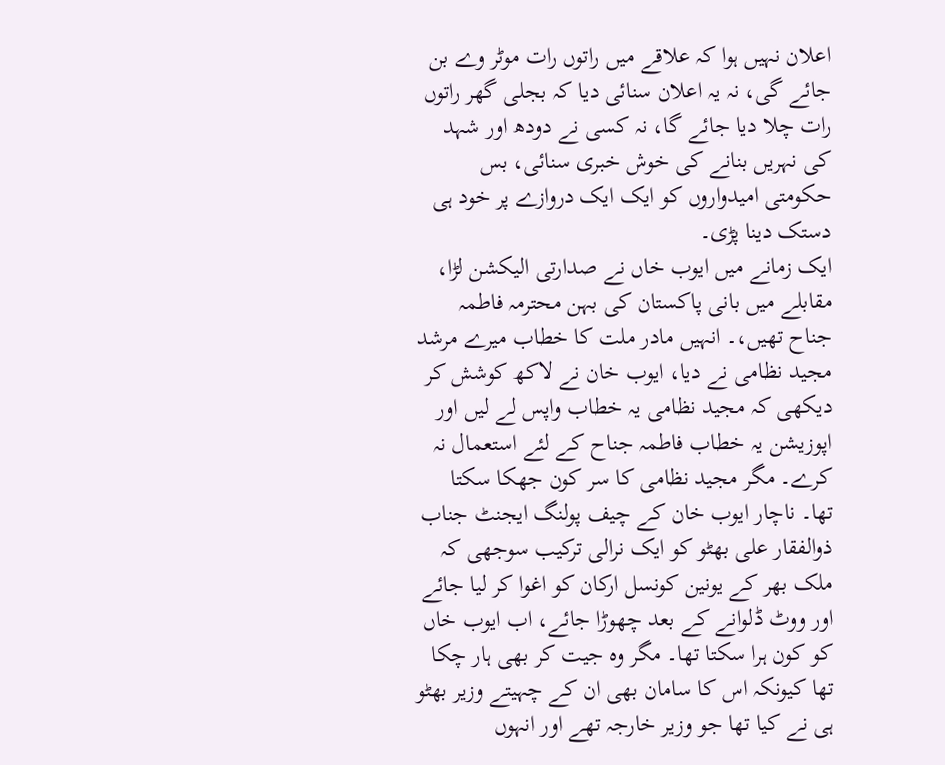اعلان نہیں ہوا کہ علاقے میں راتوں رات موٹر وے بن جائے گی، نہ یہ اعلان سنائی دیا کہ بجلی گھر راتوں رات چلا دیا جائے گا، نہ کسی نے دودھ اور شہد کی نہریں بنانے کی خوش خبری سنائی، بس حکومتی امیدواروں کو ایک ایک دروازے پر خود ہی دستک دینا پڑی۔
ایک زمانے میں ایوب خاں نے صدارتی الیکشن لڑا، مقابلے میں بانی پاکستان کی بہن محترمہ فاطمہ جناح تھیں،۔ انہیں مادر ملت کا خطاب میرے مرشد مجید نظامی نے دیا، ایوب خان نے لاکھ کوشش کر دیکھی کہ مجید نظامی یہ خطاب واپس لے لیں اور اپوزیشن یہ خطاب فاطمہ جناح کے لئے استعمال نہ کرے۔ مگر مجید نظامی کا سر کون جھکا سکتا تھا۔ ناچار ایوب خان کے چیف پولنگ ایجنٹ جناب ذوالفقار علی بھٹو کو ایک نرالی ترکیب سوجھی کہ ملک بھر کے یونین کونسل ارکان کو اغوا کر لیا جائے اور ووٹ ڈلوانے کے بعد چھوڑا جائے، اب ایوب خاں کو کون ہرا سکتا تھا۔ مگر وہ جیت کر بھی ہار چکا تھا کیونکہ اس کا سامان بھی ان کے چہیتے وزیر بھٹو ہی نے کیا تھا جو وزیر خارجہ تھے اور انہوں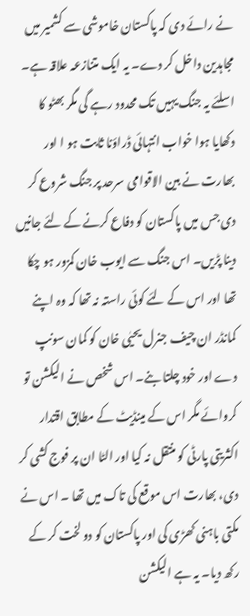نے رائے دی کہ پاکستان خاموشی سے کشمیر میں مجاہدین داخل کر دے۔ یہ ایک متنازعہ علاقہ ہے۔ اسلئے یہ جنگ یہیں تک محدود رہے گی مگر بھٹو کا دکھایا ہوا خواب انتہائی ڈراؤنا ثابت ہو ا اور بھارت نے بین الاقوامی سرحد پر جنگ شروع کر دی جس میں پاکستان کو دفاع کرنے کے لئے جانیں دینا پڑیں۔ اس جنگ سے ایوب خان کمزور ہو چکا تھا اور اس کے لئے کوئی راستہ نہ تھا کہ وہ اپنے کمانڈر ان چیف جنرل یحیٰی خان کو کمان سونپ دے اور خود چلتا بنے۔ اس شخص نے الیکشن تو کروائے مگر اس کے مینڈیٹ کے مطابق اقتدار اکثریتی پارٹی کو منتقل نہ کیا اور الٹا ان پر فوج کشی کر دی، بھارت اس موقع کی تاک میں تھا ۔ اس نے مکتی باہنی کھڑی کی اور پاکستان کو دو لخت کر کے رکھ دیا۔ یہ ہے الیکشن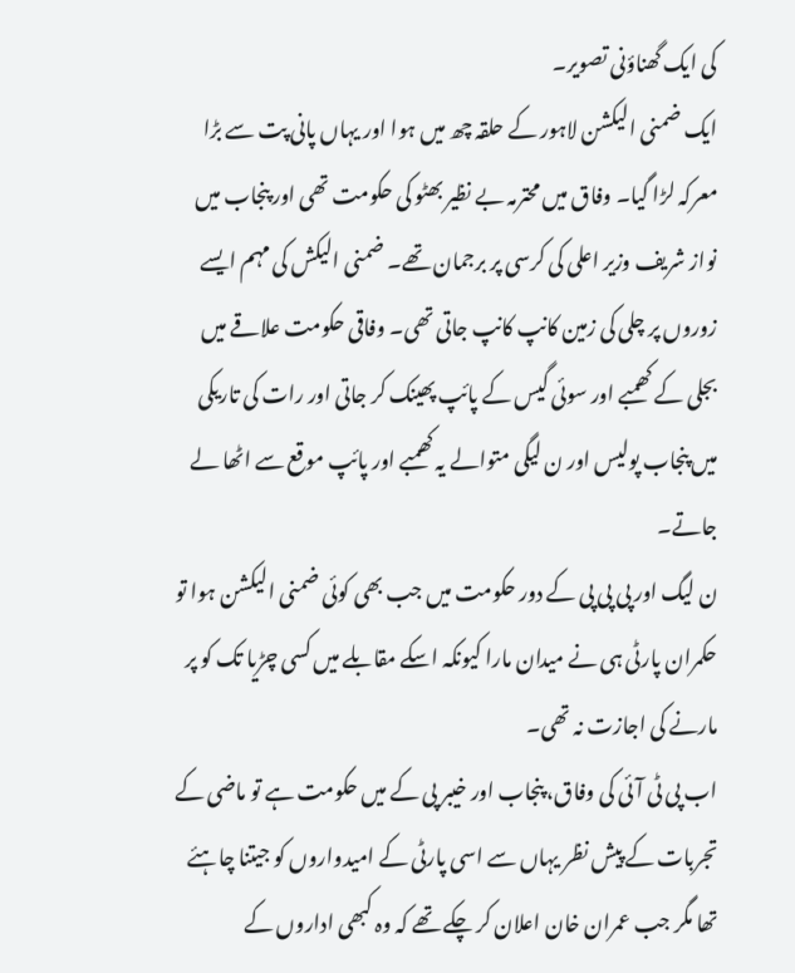کی ایک گھناؤنی تصویر۔
ایک ضمنی الیکشن لاہور کے حلقہ چھ میں ہوا اور یہاں پانی پت سے بڑا معرکہ لڑا گیا۔ وفاق میں محترمہ بے نظیر بھٹو کی حکومت تھی اور پنجاب میں نواز شریف وزیر اعلی کی کرسی پر برجمان تھے۔ ضمنی الیکش کی مہم ایسے زوروں پر چلی کی زمین کانپ کانپ جاتی تھی۔ وفاقی حکومت علاقے میں بجلی کے کھمبے اور سوئی گیس کے پائپ پھینک کر جاتی اور رات کی تاریکی میں پنجاب پولیس اور ن لیگی متوالے یہ کھمبے اور پائپ موقع سے اٹھا لے جاتے۔
ن لیگ اور پی پی پی کے دور حکومت میں جب بھی کوئی ضمنی الیکشن ہوا تو حکمران پارٹی ہی نے میدان مارا کیونکہ اسکے مقابلے میں کسی چڑیا تک کو پر مارنے کی اجازت نہ تھی۔
اب پی ٹی آئی کی وفاق، پنجاب اور خیبر پی کے میں حکومت ہے تو ماضی کے تجربات کے پیش نظر یہاں سے اسی پارٹی کے امیدواروں کو جیتنا چاہئے تھا مگر جب عمران خان اعلان کر چکے تھے کہ وہ کبھی اداروں کے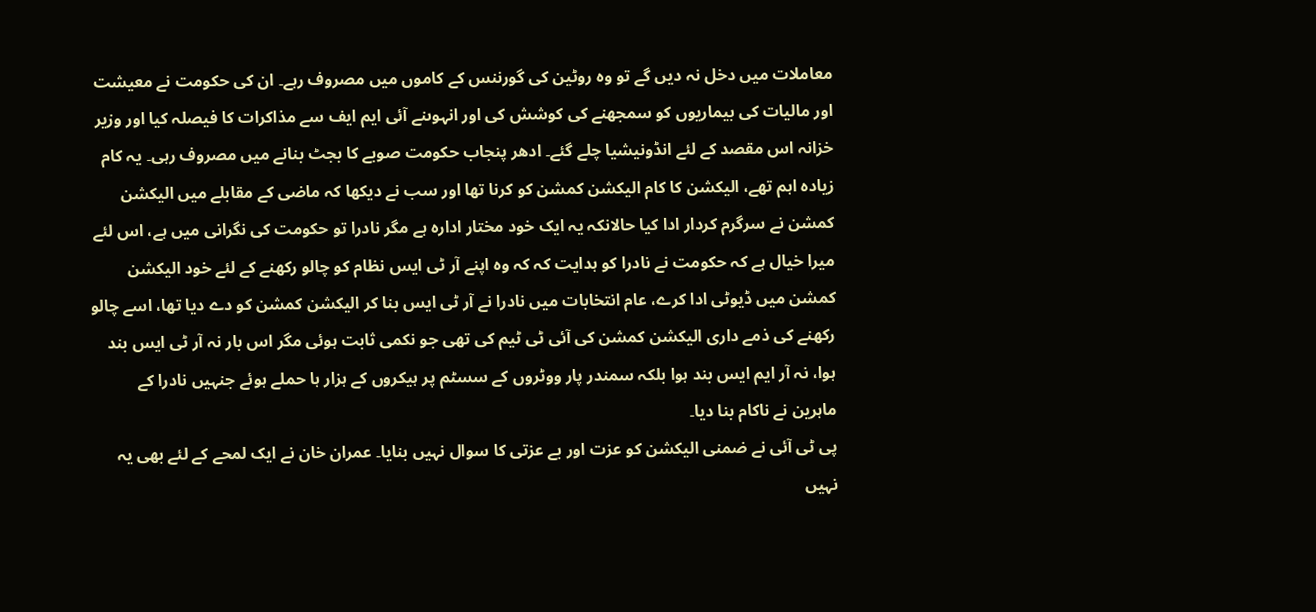معاملات میں دخل نہ دیں گے تو وہ روٹین کی گورننس کے کاموں میں مصروف رہے۔ ان کی حکومت نے معیشت اور مالیات کی بیماریوں کو سمجھنے کی کوشش کی اور انہوںنے آئی ایم ایف سے مذاکرات کا فیصلہ کیا اور وزیر خزانہ اس مقصد کے لئے انڈونیشیا چلے گئے۔ ادھر پنجاب حکومت صوبے کا بجٹ بنانے میں مصروف رہی۔ یہ کام زیادہ اہم تھے، الیکشن کا کام الیکشن کمشن کو کرنا تھا اور سب نے دیکھا کہ ماضی کے مقابلے میں الیکشن کمشن نے سرگرم کردار ادا کیا حالانکہ یہ ایک خود مختار ادارہ ہے مگر نادرا تو حکومت کی نگرانی میں ہے، اس لئے میرا خیال ہے کہ حکومت نے نادرا کو ہدایت کہ کہ وہ اپنے آر ٹی ایس نظام کو چالو رکھنے کے لئے خود الیکشن کمشن میں ڈیوٹی ادا کرے، عام انتخابات میں نادرا نے آر ٹی ایس بنا کر الیکشن کمشن کو دے دیا تھا، اسے چالو رکھنے کی ذمے داری الیکشن کمشن کی آئی ٹی ٹیم کی تھی جو نکمی ثابت ہوئی مگر اس بار نہ آر ٹی ایس بند ہوا، نہ آر ایم ایس بند ہوا بلکہ سمندر پار ووٹروں کے سسٹم پر ہیکروں کے ہزار ہا حملے ہوئے جنہیں نادرا کے ماہرین نے ناکام بنا دیا۔
پی ٹی آئی نے ضمنی الیکشن کو عزت اور بے عزتی کا سوال نہیں بنایا۔ عمران خان نے ایک لمحے کے لئے بھی یہ نہیں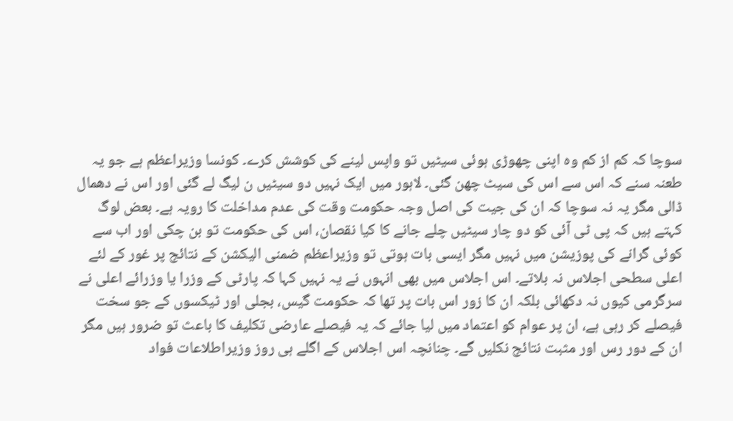سوچا کہ کم از کم وہ اپنی چھوڑی ہوئی سیٹیں تو واپس لینے کی کوشش کرے۔ کونسا وزیراعظم ہے جو یہ طعنہ سنے کہ اس سے اس کی سیٹ چھن گئی۔ لاہور میں ایک نہیں دو سیٹیں ن لیگ لے گئی اور اس نے دھمال ڈالی مگر یہ نہ سوچا کہ ان کی جیت کی اصل وجہ حکومت وقت کی عدم مداخلت کا رویہ ہے۔ بعض لوگ کہتے ہیں کہ پی ٹی آئی کو دو چار سیٹیں چلے جانے کا کیا نقصان، اس کی حکومت تو بن چکی اور اب سے کوئی گرانے کی پوزیشن میں نہیں مگر ایسی بات ہوتی تو وزیراعظم ضمنی الیکشن کے نتائج پر غور کے لئے اعلی سطحی اجلاس نہ بلاتے۔ اس اجلاس میں بھی انہوں نے یہ نہیں کہا کہ پارٹی کے وزرا یا وزرائے اعلی نے سرگرمی کیوں نہ دکھائی بلکہ ان کا زور اس بات پر تھا کہ حکومت گیس، بجلی اور ٹیکسوں کے جو سخت فیصلے کر رہی ہے، ان پر عوام کو اعتماد میں لیا جائے کہ یہ فیصلے عارضی تکلیف کا باعث تو ضرور ہیں مگر ان کے دور رس اور مثبت نتائج نکلیں گے۔ چنانچہ اس اجلاس کے اگلے ہی روز وزیراطلاعات فواد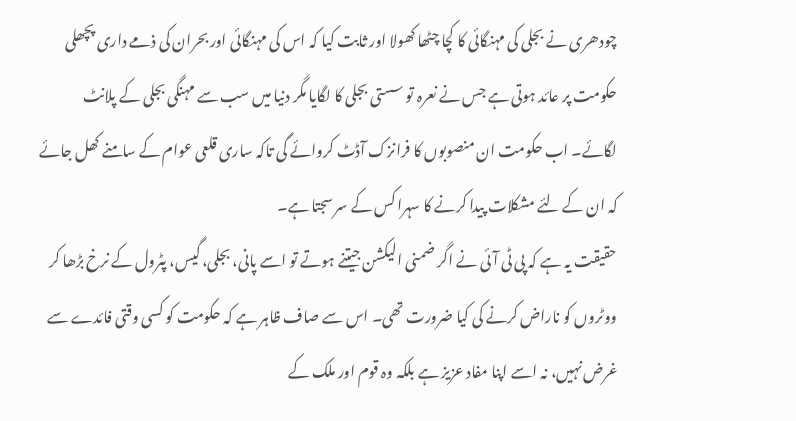چودھری نے بجلی کی مہنگائی کا کچا چٹھا کھولا اور ثابت کیا کہ اس کی مہنگائی اور بحران کی ذمے داری پچھلی حکومت پر عائد ہوتی ہے جس نے نعرہ تو سستی بجلی کا لگایا مگر دنیا میں سب سے مہنگی بجلی کے پلانٹ لگائے۔ اب حکومت ان منصوبوں کا فرانزک آڈٹ کروائے گی تاکہ ساری قلعی عوام کے سامنے کھل جائے کہ ان کے لئے مشکلات پیدا کرنے کا سہرا کس کے سر سجتا ہے۔
حقیقت یہ ہے کہ پی ٹی آئی نے اگر ضمنی الیکشن جیتنے ہوتے تو اسے پانی، بجلی، گیس، پٹرول کے نرخ بڑھا کر ووٹروں کو ناراض کرنے کی کیا ضرورت تھی۔ اس سے صاف ظاہر ہے کہ حکومت کو کسی وقتی فائدے سے غرض نہیں، نہ اسے اپنا مفاد عزیز ہے بلکہ وہ قوم اور ملک کے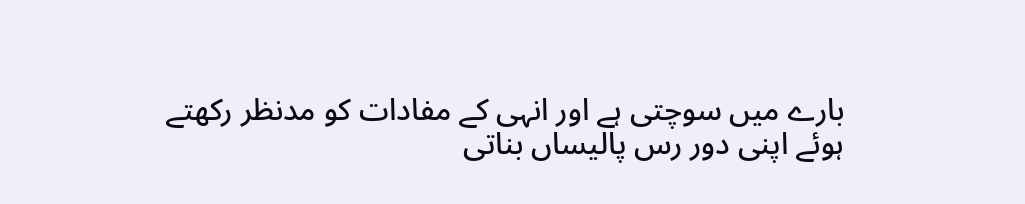بارے میں سوچتی ہے اور انہی کے مفادات کو مدنظر رکھتے ہوئے اپنی دور رس پالیساں بناتی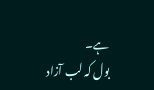ہے۔
بول کہ لب آزاد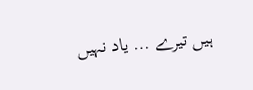ہیں تیرے … یاد نہیں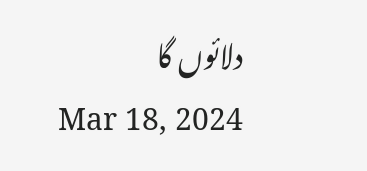دلائوں گا
Mar 18, 2024